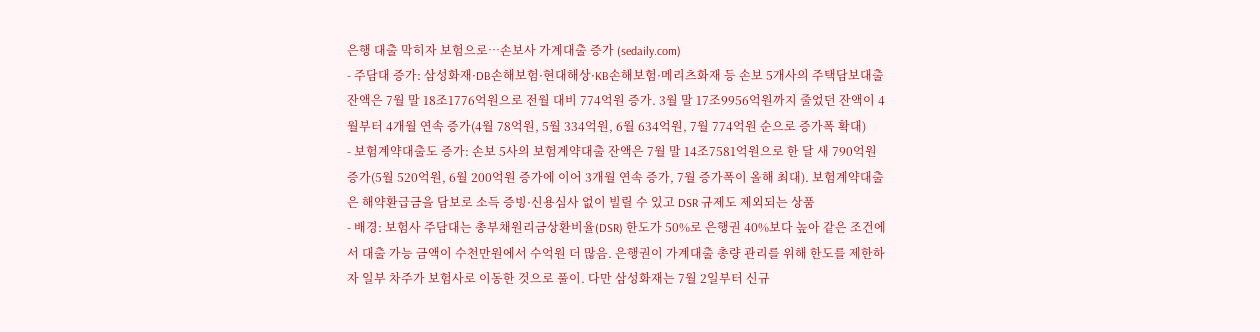은행 대출 막히자 보험으로…손보사 가계대출 증가 (sedaily.com)
- 주담대 증가: 삼성화재·DB손해보험·현대해상·KB손해보험·메리츠화재 등 손보 5개사의 주택담보대출 잔액은 7월 말 18조1776억원으로 전월 대비 774억원 증가. 3월 말 17조9956억원까지 줄었던 잔액이 4월부터 4개월 연속 증가(4월 78억원, 5월 334억원, 6월 634억원, 7월 774억원 순으로 증가폭 확대)
- 보험계약대출도 증가: 손보 5사의 보험계약대출 잔액은 7월 말 14조7581억원으로 한 달 새 790억원 증가(5월 520억원, 6월 200억원 증가에 이어 3개월 연속 증가, 7월 증가폭이 올해 최대). 보험계약대출은 해약환급금을 담보로 소득 증빙·신용심사 없이 빌릴 수 있고 DSR 규제도 제외되는 상품
- 배경: 보험사 주담대는 총부채원리금상환비율(DSR) 한도가 50%로 은행권 40%보다 높아 같은 조건에서 대출 가능 금액이 수천만원에서 수억원 더 많음. 은행권이 가계대출 총량 관리를 위해 한도를 제한하자 일부 차주가 보험사로 이동한 것으로 풀이. 다만 삼성화재는 7월 2일부터 신규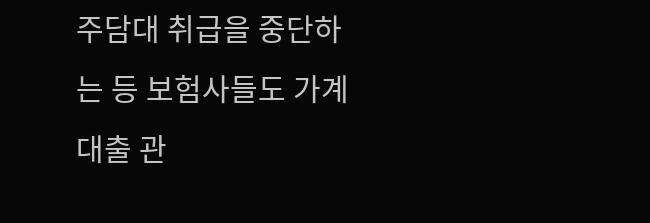주담대 취급을 중단하는 등 보험사들도 가계대출 관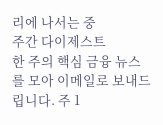리에 나서는 중
주간 다이제스트
한 주의 핵심 금융 뉴스를 모아 이메일로 보내드립니다. 주 1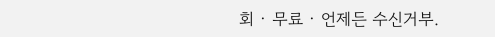회 · 무료 · 언제든 수신거부.